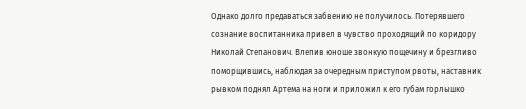Однако долго предаваться забвению не получилось. Потерявшего сознание воспитанника привел в чувство проходящий по коридору Николай Степанович. Влепив юноше звонкую пощечину и брезгливо поморщившись, наблюдая за очередным приступом рвоты, наставник рывком поднял Артема на ноги и приложил к его губам горлышко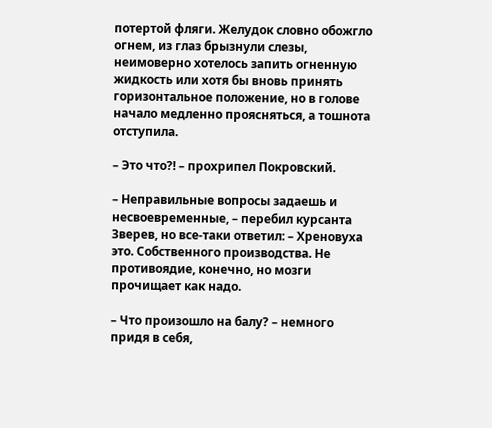потертой фляги. Желудок словно обожгло огнем, из глаз брызнули слезы, неимоверно хотелось запить огненную жидкость или хотя бы вновь принять горизонтальное положение, но в голове начало медленно проясняться, а тошнота отступила.

– Это что?! – прохрипел Покровский.

– Неправильные вопросы задаешь и несвоевременные, – перебил курсанта Зверев, но все-таки ответил: – Хреновуха это. Собственного производства. Не противоядие, конечно, но мозги прочищает как надо.

– Что произошло на балу? – немного придя в себя,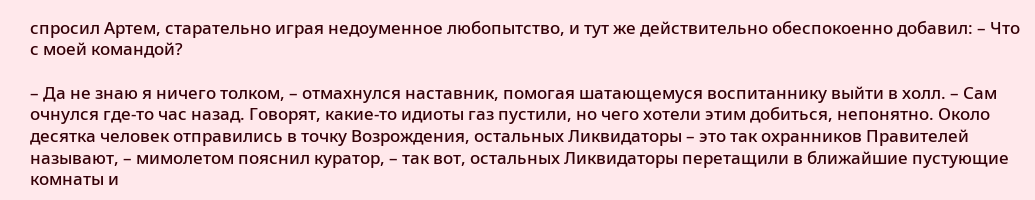спросил Артем, старательно играя недоуменное любопытство, и тут же действительно обеспокоенно добавил: – Что с моей командой?

– Да не знаю я ничего толком, – отмахнулся наставник, помогая шатающемуся воспитаннику выйти в холл. – Сам очнулся где-то час назад. Говорят, какие-то идиоты газ пустили, но чего хотели этим добиться, непонятно. Около десятка человек отправились в точку Возрождения, остальных Ликвидаторы – это так охранников Правителей называют, – мимолетом пояснил куратор, – так вот, остальных Ликвидаторы перетащили в ближайшие пустующие комнаты и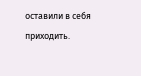оставили в себя приходить.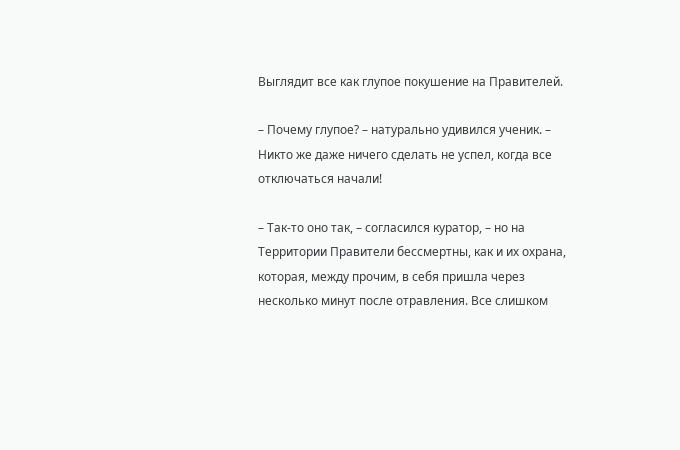Выглядит все как глупое покушение на Правителей.

– Почему глупое? – натурально удивился ученик. – Никто же даже ничего сделать не успел, когда все отключаться начали!

– Так-то оно так, – согласился куратор, – но на Территории Правители бессмертны, как и их охрана, которая, между прочим, в себя пришла через несколько минут после отравления. Все слишком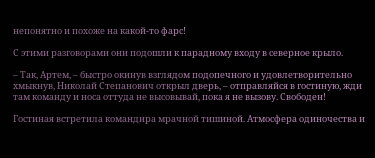непонятно и похоже на какой-то фарс!

С этими разговорами они подошли к парадному входу в северное крыло.

– Так, Артем, – быстро окинув взглядом подопечного и удовлетворительно хмыкнув, Николай Степанович открыл дверь, – отправляйся в гостиную, жди там команду и носа оттуда не высовывай, пока я не вызову. Свободен!

Гостиная встретила командира мрачной тишиной. Атмосфера одиночества и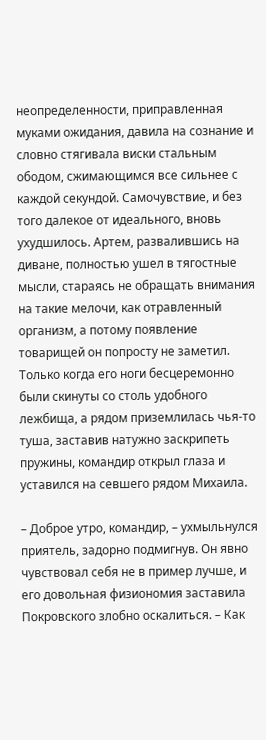неопределенности, приправленная муками ожидания, давила на сознание и словно стягивала виски стальным ободом, сжимающимся все сильнее с каждой секундой. Самочувствие, и без того далекое от идеального, вновь ухудшилось. Артем, развалившись на диване, полностью ушел в тягостные мысли, стараясь не обращать внимания на такие мелочи, как отравленный организм, а потому появление товарищей он попросту не заметил. Только когда его ноги бесцеремонно были скинуты со столь удобного лежбища, а рядом приземлилась чья-то туша, заставив натужно заскрипеть пружины, командир открыл глаза и уставился на севшего рядом Михаила.

– Доброе утро, командир, – ухмыльнулся приятель, задорно подмигнув. Он явно чувствовал себя не в пример лучше, и его довольная физиономия заставила Покровского злобно оскалиться. – Как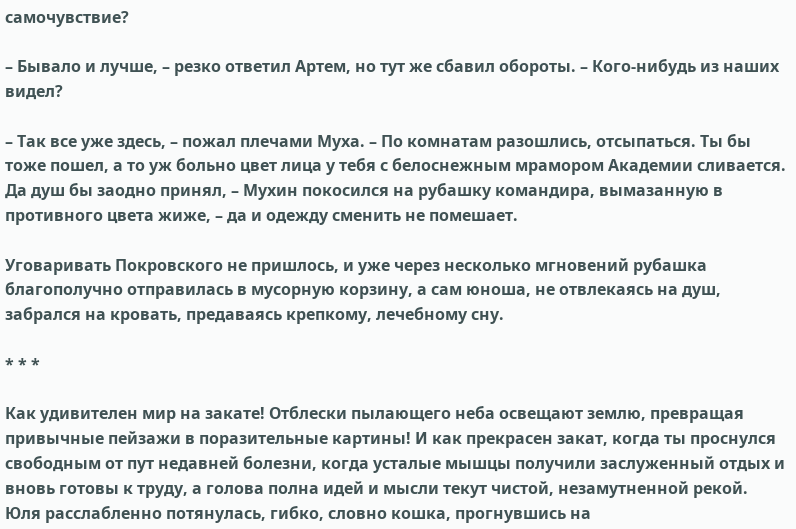самочувствие?

– Бывало и лучше, – резко ответил Артем, но тут же сбавил обороты. – Кого-нибудь из наших видел?

– Так все уже здесь, – пожал плечами Муха. – По комнатам разошлись, отсыпаться. Ты бы тоже пошел, а то уж больно цвет лица у тебя с белоснежным мрамором Академии сливается. Да душ бы заодно принял, – Мухин покосился на рубашку командира, вымазанную в противного цвета жиже, – да и одежду сменить не помешает.

Уговаривать Покровского не пришлось, и уже через несколько мгновений рубашка благополучно отправилась в мусорную корзину, а сам юноша, не отвлекаясь на душ, забрался на кровать, предаваясь крепкому, лечебному сну.

* * *

Как удивителен мир на закате! Отблески пылающего неба освещают землю, превращая привычные пейзажи в поразительные картины! И как прекрасен закат, когда ты проснулся свободным от пут недавней болезни, когда усталые мышцы получили заслуженный отдых и вновь готовы к труду, а голова полна идей и мысли текут чистой, незамутненной рекой. Юля расслабленно потянулась, гибко, словно кошка, прогнувшись на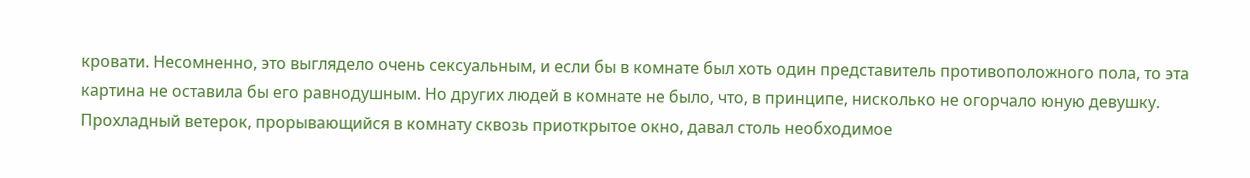кровати. Несомненно, это выглядело очень сексуальным, и если бы в комнате был хоть один представитель противоположного пола, то эта картина не оставила бы его равнодушным. Но других людей в комнате не было, что, в принципе, нисколько не огорчало юную девушку. Прохладный ветерок, прорывающийся в комнату сквозь приоткрытое окно, давал столь необходимое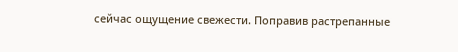сейчас ощущение свежести. Поправив растрепанные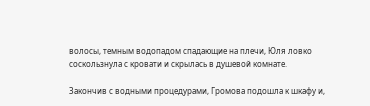волосы, темным водопадом спадающие на плечи, Юля ловко соскользнула с кровати и скрылась в душевой комнате.

Закончив с водными процедурами, Громова подошла к шкафу и,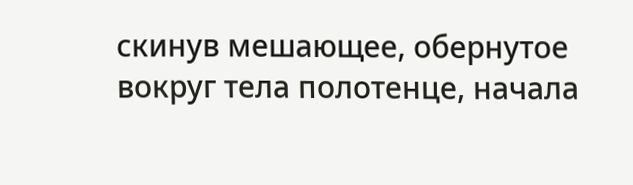скинув мешающее, обернутое вокруг тела полотенце, начала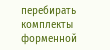перебирать комплекты форменной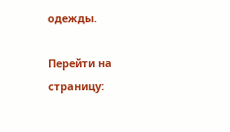одежды.

Перейти на страницу: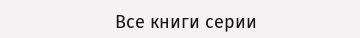Все книги серии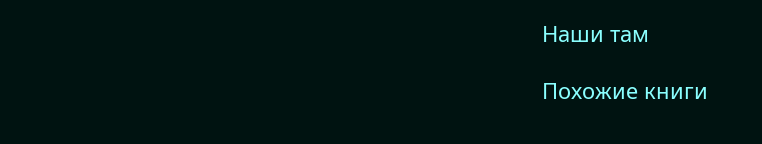Наши там

Похожие книги